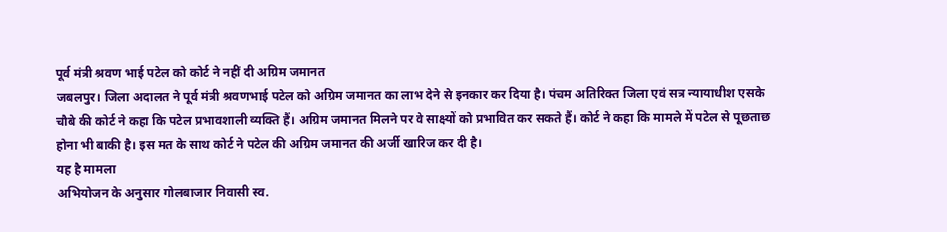पूर्व मंत्री श्रवण भाई पटेल को कोर्ट ने नहीं दी अग्रिम जमानत
जबलपुर। जिला अदालत ने पूर्व मंत्री श्रवणभाई पटेल को अग्रिम जमानत का लाभ देने से इनकार कर दिया है। पंचम अतिरिक्त जिला एवं सत्र न्यायाधीश एसके चौबे की कोर्ट ने कहा कि पटेल प्रभावशाली व्यक्ति हैं। अग्रिम जमानत मिलने पर वे साक्ष्यों को प्रभावित कर सकते हैं। कोर्ट ने कहा कि मामले में पटेल से पूछताछ होना भी बाकी है। इस मत के साथ कोर्ट ने पटेल की अग्रिम जमानत की अर्जी खारिज कर दी है।
यह है मामला
अभियोजन के अनुसार गोलबाजार निवासी स्व.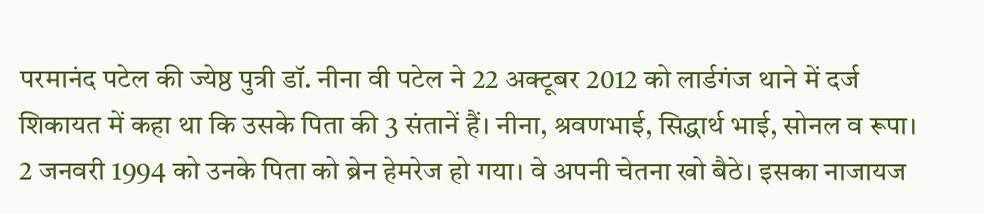परमानंद पटेल की ज्येष्ठ पुत्री डॉ. नीना वी पटेल ने 22 अक्टूबर 2012 को लार्डगंज थाने में दर्ज शिकायत में कहा था कि उसके पिता की 3 संतानें हैं। नीना, श्रवणभाई, सिद्धार्थ भाई, सोनल व रूपा। 2 जनवरी 1994 को उनके पिता को ब्रेन हेमरेज हो गया। वे अपनी चेतना खो बैठे। इसका नाजायज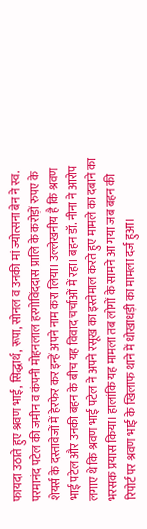फायदा उठाते हुए श्रवण भाई, सिद्धार्थ, रूपा, सोनल व उनकी मां ज्योत्सना बेन ने स्व. परमानंद पटेल की जमीन व कंपनी मोहनलाल हरगोविंददास प्रालि के करोड़ों रुपए के शेयर्स के दस्तावेजों में हेरफेर कर इन्हें अपने नाम करा लिया। उल्लेखनीय है कि श्रवण भाई पटेल और उनकी बहन के बीच यह विवाद चर्चाओं में रहा। बहन डॉ. नीना ने आरोप लगाए थे कि श्रवण भाई पटेल ने अपने रसूख का इस्तेमाल करते हुए मामले का दबाने का भरसक प्रयास किया। हालांकि यह मामला तब लोगों के सामने आ गया जब बहन की रिपोर्ट पर श्रवण भाई के खिलाफ थाने में धोखाधड़ी का मामला दर्ज हुआ।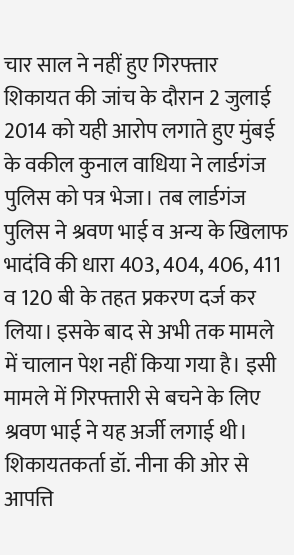चार साल ने नहीं हुए गिरफ्तार
शिकायत की जांच के दौरान 2 जुलाई 2014 को यही आरोप लगाते हुए मुंबई के वकील कुनाल वाधिया ने लार्डगंज पुलिस को पत्र भेजा। तब लार्डगंज पुलिस ने श्रवण भाई व अन्य के खिलाफ भादंवि की धारा 403, 404, 406, 411 व 120 बी के तहत प्रकरण दर्ज कर लिया। इसके बाद से अभी तक मामले में चालान पेश नहीं किया गया है। इसी मामले में गिरफ्तारी से बचने के लिए श्रवण भाई ने यह अर्जी लगाई थी। शिकायतकर्ता डॉ. नीना की ओर से आपत्ति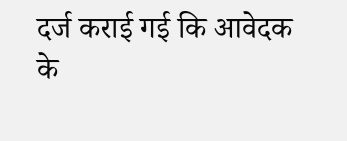दर्ज कराई गई कि आवेदक के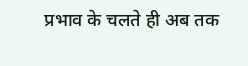प्रभाव के चलते ही अब तक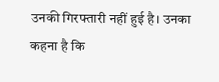उनकी गिरफ्तारी नहीं हुई है। उनका कहना है कि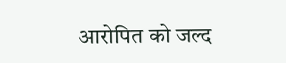आरोपित को जल्द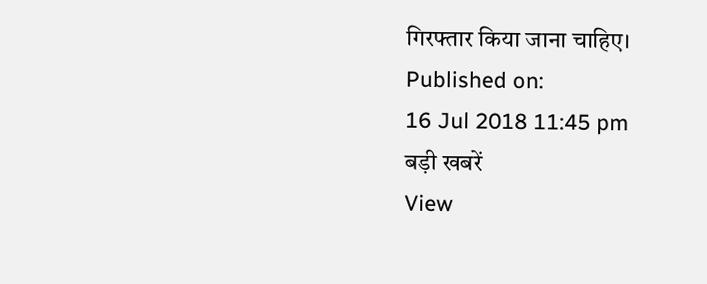गिरफ्तार किया जाना चाहिए।
Published on:
16 Jul 2018 11:45 pm
बड़ी खबरें
View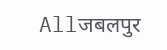Allजबलपुर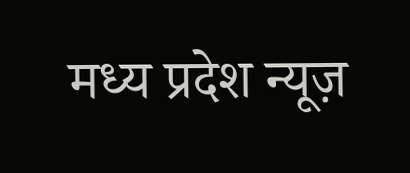मध्य प्रदेश न्यूज़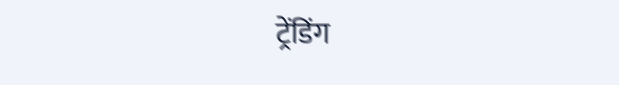ट्रेंडिंग